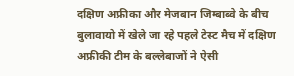दक्षिण अफ्रीका और मेजबान जिम्बाब्वे के बीच बुलावायो में खेले जा रहे पहले टेस्ट मैच में दक्षिण अफ्रीकी टीम के बल्लेबाजों ने ऐसी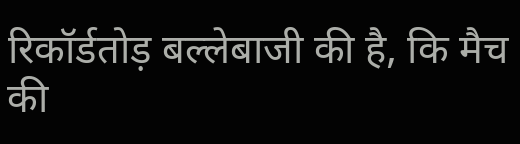रिकॉर्डतोड़ बल्लेबाजी की है, कि मैच की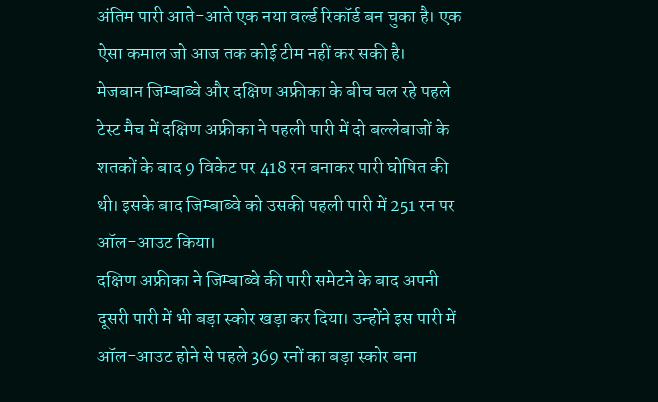अंतिम पारी आते-आते एक नया वर्ल्ड रिकॉर्ड बन चुका है। एक ऐसा कमाल जो आज तक कोई टीम नहीं कर सकी है।
मेजबान जिम्बाब्वे और दक्षिण अफ्रीका के बीच चल रहे पहले टेस्ट मैच में दक्षिण अफ्रीका ने पहली पारी में दो बल्लेबाजों के शतकों के बाद 9 विकेट पर 418 रन बनाकर पारी घोषित की थी। इसके बाद जिम्बाब्वे को उसकी पहली पारी में 251 रन पर ऑल-आउट किया।
दक्षिण अफ्रीका ने जिम्बाब्वे की पारी समेटने के बाद अपनी दूसरी पारी में भी बड़ा स्कोर खड़ा कर दिया। उन्होंने इस पारी में ऑल-आउट होने से पहले 369 रनों का बड़ा स्कोर बना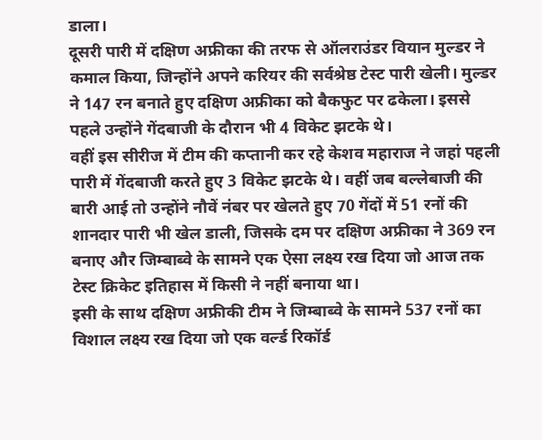डाला।
दूसरी पारी में दक्षिण अफ्रीका की तरफ से ऑलराउंडर वियान मुल्डर ने कमाल किया, जिन्होंने अपने करियर की सर्वश्रेष्ठ टेस्ट पारी खेली। मुल्डर ने 147 रन बनाते हुए दक्षिण अफ्रीका को बैकफुट पर ढकेला। इससे पहले उन्होंने गेंदबाजी के दौरान भी 4 विकेट झटके थे।
वहीं इस सीरीज में टीम की कप्तानी कर रहे केशव महाराज ने जहां पहली पारी में गेंदबाजी करते हुए 3 विकेट झटके थे। वहीं जब बल्लेबाजी की बारी आई तो उन्होंने नौवें नंबर पर खेलते हुए 70 गेंदों में 51 रनों की शानदार पारी भी खेल डाली, जिसके दम पर दक्षिण अफ्रीका ने 369 रन बनाए और जिम्बाब्वे के सामने एक ऐसा लक्ष्य रख दिया जो आज तक टेस्ट क्रिकेट इतिहास में किसी ने नहीं बनाया था।
इसी के साथ दक्षिण अफ्रीकी टीम ने जिम्बाब्वे के सामने 537 रनों का विशाल लक्ष्य रख दिया जो एक वर्ल्ड रिकॉर्ड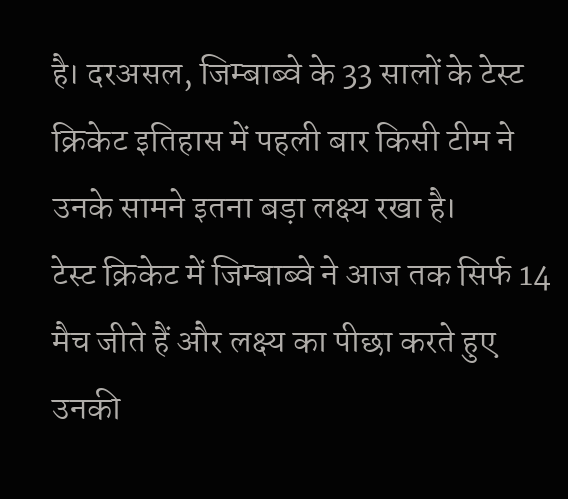है। दरअसल, जिम्बाब्वे के 33 सालों के टेस्ट क्रिकेट इतिहास में पहली बार किसी टीम ने उनके सामने इतना बड़ा लक्ष्य रखा है।
टेस्ट क्रिकेट में जिम्बाब्वे ने आज तक सिर्फ 14 मैच जीते हैं और लक्ष्य का पीछा करते हुए उनकी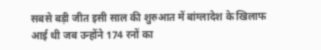सबसे बड़ी जीत इसी साल की शुरुआत में बांग्लादेश के खिलाफ आई थी जब उन्होंने 174 रनों का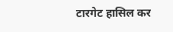टारगेट हासिल कर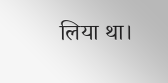लिया था।